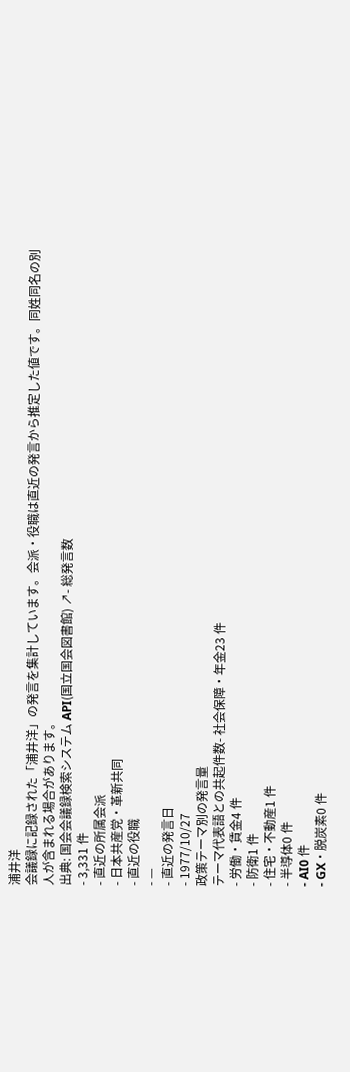浦井洋
会議録に記録された「浦井洋」の発言を集計しています。会派・役職は直近の発言から推定した値です。同姓同名の別人が含まれる場合があります。
出典: 国会会議録検索システム API(国立国会図書館) ↗- 総発言数
- 3,331 件
- 直近の所属会派
- 日本共産党・革新共同
- 直近の役職
- —
- 直近の発言日
- 1977/10/27
政策テーマ別の発言量
テーマ代表語との共起件数- 社会保障・年金23 件
- 労働・賃金4 件
- 防衛1 件
- 住宅・不動産1 件
- 半導体0 件
- AI0 件
- GX・脱炭素0 件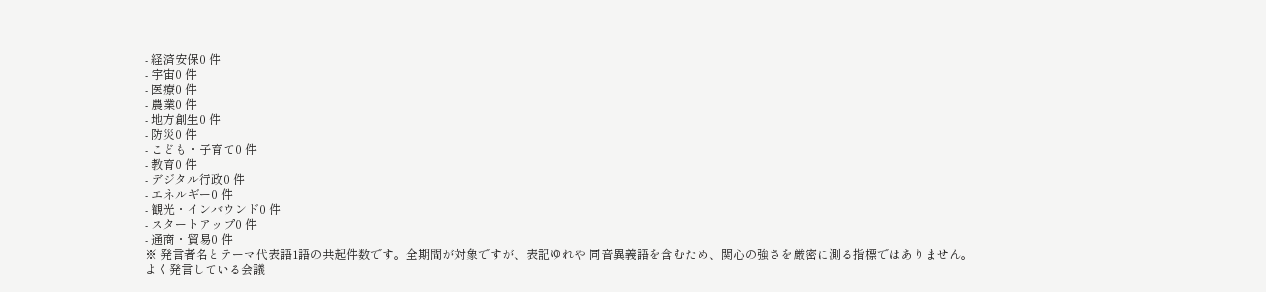- 経済安保0 件
- 宇宙0 件
- 医療0 件
- 農業0 件
- 地方創生0 件
- 防災0 件
- こども・子育て0 件
- 教育0 件
- デジタル行政0 件
- エネルギー0 件
- 観光・インバウンド0 件
- スタートアップ0 件
- 通商・貿易0 件
※ 発言者名とテーマ代表語1語の共起件数です。全期間が対象ですが、表記ゆれや 同音異義語を含むため、関心の強さを厳密に測る指標ではありません。
よく発言している会議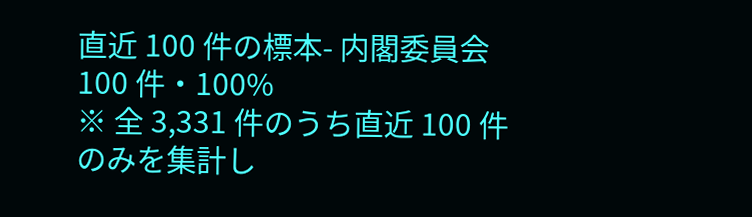直近 100 件の標本- 内閣委員会100 件・100%
※ 全 3,331 件のうち直近 100 件のみを集計し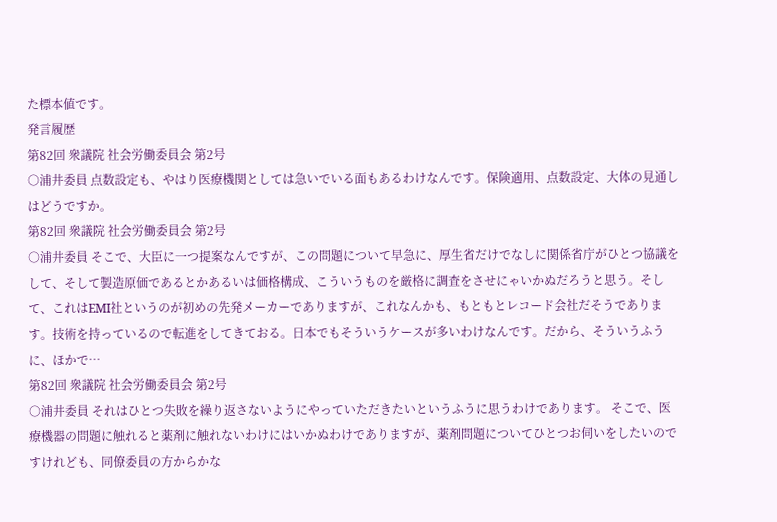た標本値です。
発言履歴
第82回 衆議院 社会労働委員会 第2号
○浦井委員 点数設定も、やはり医療機関としては急いでいる面もあるわけなんです。保険適用、点数設定、大体の見通しはどうですか。
第82回 衆議院 社会労働委員会 第2号
○浦井委員 そこで、大臣に一つ提案なんですが、この問題について早急に、厚生省だけでなしに関係省庁がひとつ協議をして、そして製造原価であるとかあるいは価格構成、こういうものを厳格に調査をさせにゃいかぬだろうと思う。そして、これはEMI社というのが初めの先発メーカーでありますが、これなんかも、もともとレコード会社だそうであります。技術を持っているので転進をしてきておる。日本でもそういうケースが多いわけなんです。だから、そういうふうに、ほかで…
第82回 衆議院 社会労働委員会 第2号
○浦井委員 それはひとつ失敗を繰り返さないようにやっていただきたいというふうに思うわけであります。 そこで、医療機器の問題に触れると薬剤に触れないわけにはいかぬわけでありますが、薬剤問題についてひとつお伺いをしたいのですけれども、同僚委員の方からかな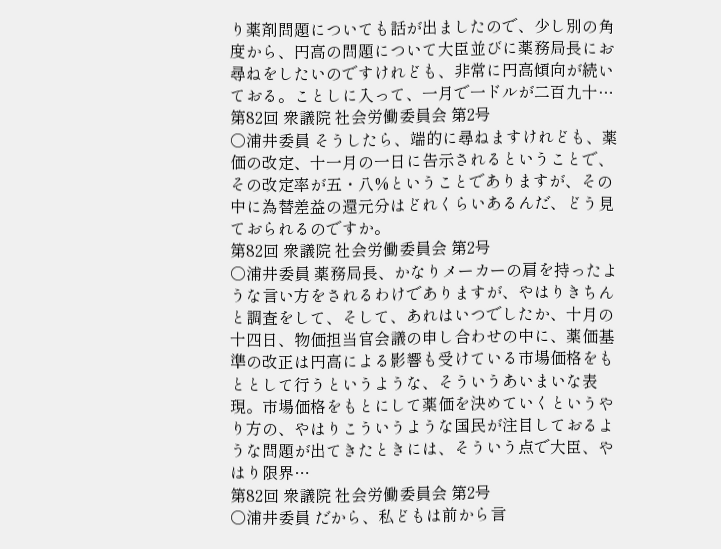り薬剤問題についても話が出ましたので、少し別の角度から、円高の問題について大臣並びに薬務局長にお尋ねをしたいのですけれども、非常に円高傾向が続いておる。ことしに入って、一月で一ドルが二百九十…
第82回 衆議院 社会労働委員会 第2号
○浦井委員 そうしたら、端的に尋ねますけれども、薬価の改定、十一月の一日に告示されるということで、その改定率が五・八%ということでありますが、その中に為替差益の還元分はどれくらいあるんだ、どう見ておられるのですか。
第82回 衆議院 社会労働委員会 第2号
○浦井委員 薬務局長、かなりメーカーの肩を持ったような言い方をされるわけでありますが、やはりきちんと調査をして、そして、あれはいつでしたか、十月の十四日、物価担当官会議の申し合わせの中に、薬価基準の改正は円高による影響も受けている市場価格をもととして行うというような、そういうあいまいな表現。市場価格をもとにして薬価を決めていくというやり方の、やはりこういうような国民が注目しておるような問題が出てきたときには、そういう点で大臣、やはり限界…
第82回 衆議院 社会労働委員会 第2号
○浦井委員 だから、私どもは前から言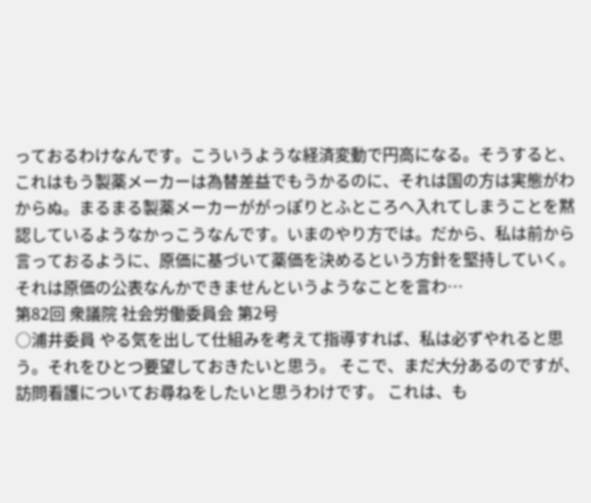っておるわけなんです。こういうような経済変動で円高になる。そうすると、これはもう製薬メーカーは為替差益でもうかるのに、それは国の方は実態がわからぬ。まるまる製薬メーカーががっぽりとふところへ入れてしまうことを黙認しているようなかっこうなんです。いまのやり方では。だから、私は前から言っておるように、原価に基づいて薬価を決めるという方針を堅持していく。それは原価の公表なんかできませんというようなことを言わ…
第82回 衆議院 社会労働委員会 第2号
○浦井委員 やる気を出して仕組みを考えて指導すれば、私は必ずやれると思う。それをひとつ要望しておきたいと思う。 そこで、まだ大分あるのですが、訪問看護についてお尋ねをしたいと思うわけです。 これは、も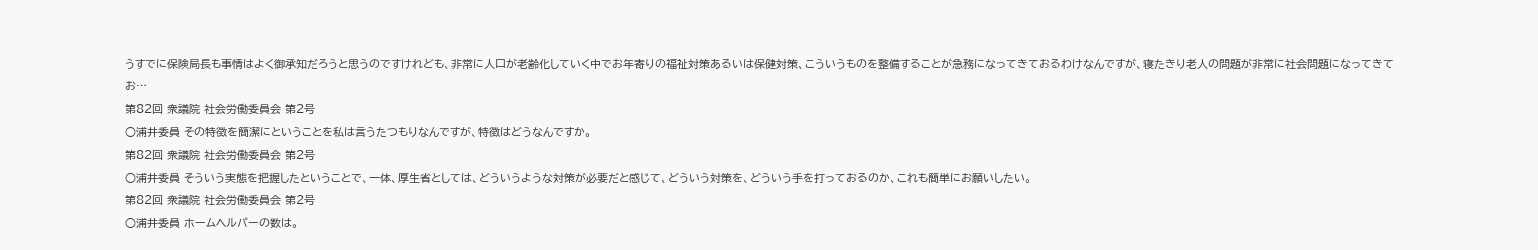うすでに保険局長も事情はよく御承知だろうと思うのですけれども、非常に人口が老齢化していく中でお年寄りの福祉対策あるいは保健対策、こういうものを整備することが急務になってきておるわけなんですが、寝たきり老人の問題が非常に社会問題になってきてお…
第82回 衆議院 社会労働委員会 第2号
○浦井委員 その特徴を簡潔にということを私は言うたつもりなんですが、特徴はどうなんですか。
第82回 衆議院 社会労働委員会 第2号
○浦井委員 そういう実態を把握したということで、一体、厚生省としては、どういうような対策が必要だと感じて、どういう対策を、どういう手を打っておるのか、これも簡単にお願いしたい。
第82回 衆議院 社会労働委員会 第2号
○浦井委員 ホームヘルパーの数は。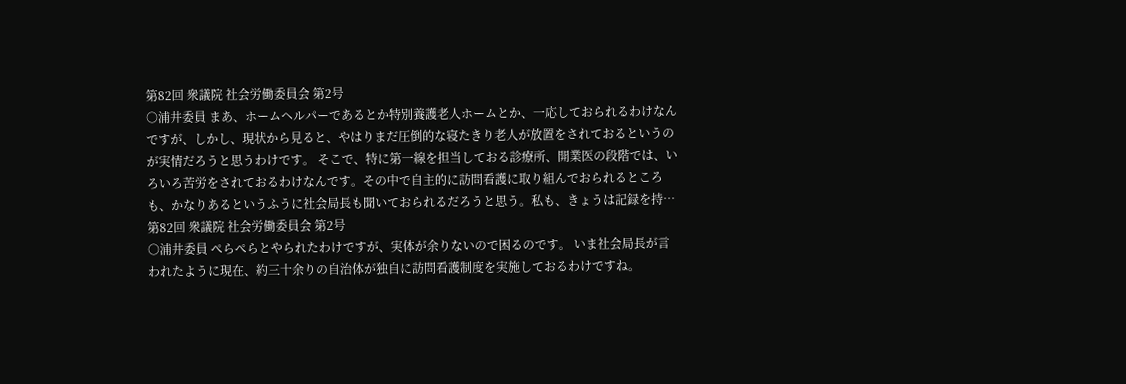第82回 衆議院 社会労働委員会 第2号
○浦井委員 まあ、ホームヘルパーであるとか特別養護老人ホームとか、一応しておられるわけなんですが、しかし、現状から見ると、やはりまだ圧倒的な寝たきり老人が放置をされておるというのが実情だろうと思うわけです。 そこで、特に第一線を担当しておる診療所、開業医の段階では、いろいろ苦労をされておるわけなんです。その中で自主的に訪問看護に取り組んでおられるところも、かなりあるというふうに社会局長も聞いておられるだろうと思う。私も、きょうは記録を持…
第82回 衆議院 社会労働委員会 第2号
○浦井委員 ぺらぺらとやられたわけですが、実体が余りないので困るのです。 いま社会局長が言われたように現在、約三十余りの自治体が独自に訪問看護制度を実施しておるわけですね。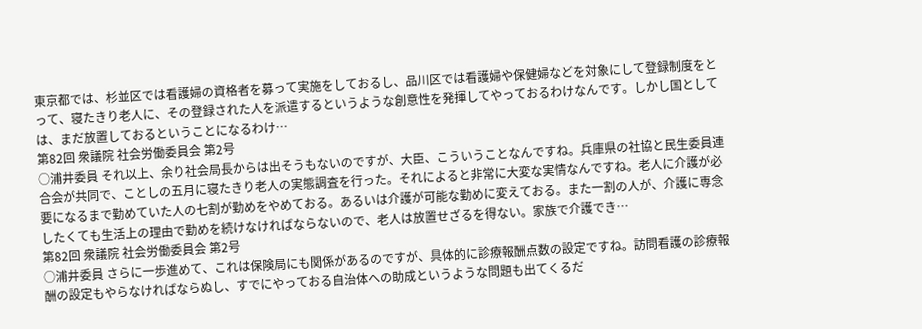東京都では、杉並区では看護婦の資格者を募って実施をしておるし、品川区では看護婦や保健婦などを対象にして登録制度をとって、寝たきり老人に、その登録された人を派遣するというような創意性を発揮してやっておるわけなんです。しかし国としては、まだ放置しておるということになるわけ…
第82回 衆議院 社会労働委員会 第2号
○浦井委員 それ以上、余り社会局長からは出そうもないのですが、大臣、こういうことなんですね。兵庫県の社協と民生委員連合会が共同で、ことしの五月に寝たきり老人の実態調査を行った。それによると非常に大変な実情なんですね。老人に介護が必要になるまで勤めていた人の七割が勤めをやめておる。あるいは介護が可能な勤めに変えておる。また一割の人が、介護に専念したくても生活上の理由で勤めを続けなければならないので、老人は放置せざるを得ない。家族で介護でき…
第82回 衆議院 社会労働委員会 第2号
○浦井委員 さらに一歩進めて、これは保険局にも関係があるのですが、具体的に診療報酬点数の設定ですね。訪問看護の診療報酬の設定もやらなければならぬし、すでにやっておる自治体への助成というような問題も出てくるだ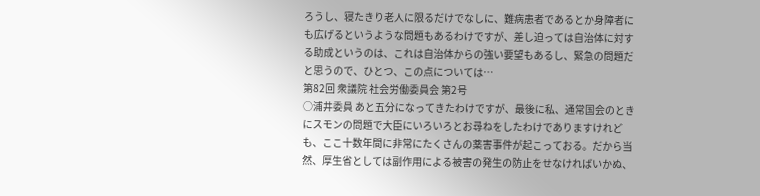ろうし、寝たきり老人に限るだけでなしに、難病患者であるとか身障者にも広げるというような問題もあるわけですが、差し迫っては自治体に対する助成というのは、これは自治体からの強い要望もあるし、緊急の問題だと思うので、ひとつ、この点については…
第82回 衆議院 社会労働委員会 第2号
○浦井委員 あと五分になってきたわけですが、最後に私、通常国会のときにスモンの問題で大臣にいろいろとお尋ねをしたわけでありますけれども、ここ十数年間に非常にたくさんの薬害事件が起こっておる。だから当然、厚生省としては副作用による被害の発生の防止をせなければいかぬ、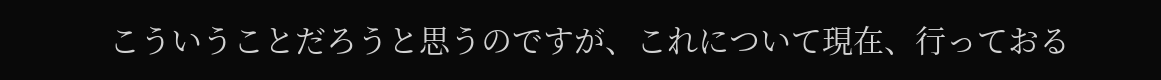こういうことだろうと思うのですが、これについて現在、行っておる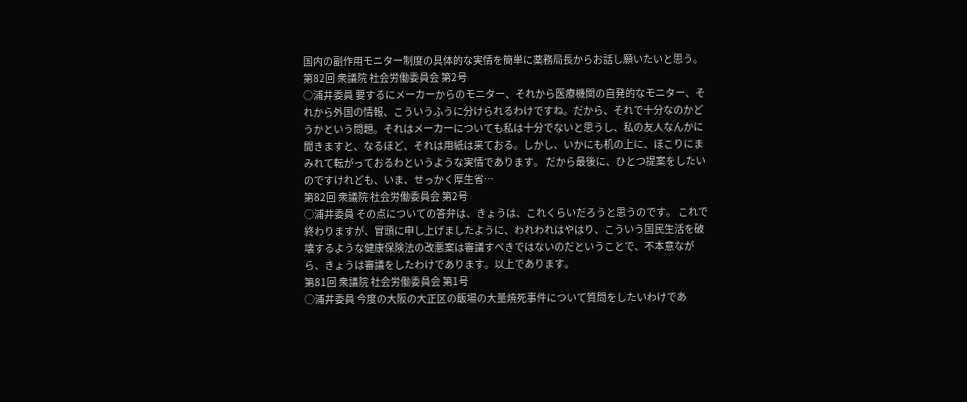国内の副作用モニター制度の具体的な実情を簡単に薬務局長からお話し願いたいと思う。
第82回 衆議院 社会労働委員会 第2号
○浦井委員 要するにメーカーからのモニター、それから医療機関の自発的なモニター、それから外国の情報、こういうふうに分けられるわけですね。だから、それで十分なのかどうかという問題。それはメーカーについても私は十分でないと思うし、私の友人なんかに聞きますと、なるほど、それは用紙は来ておる。しかし、いかにも机の上に、ほこりにまみれて転がっておるわというような実情であります。 だから最後に、ひとつ提案をしたいのですけれども、いま、せっかく厚生省…
第82回 衆議院 社会労働委員会 第2号
○浦井委員 その点についての答弁は、きょうは、これくらいだろうと思うのです。 これで終わりますが、冒頭に申し上げましたように、われわれはやはり、こういう国民生活を破壊するような健康保険法の改悪案は審議すべきではないのだということで、不本意ながら、きょうは審議をしたわけであります。以上であります。
第81回 衆議院 社会労働委員会 第1号
○浦井委員 今度の大阪の大正区の飯場の大量焼死事件について質問をしたいわけであ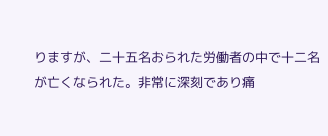りますが、二十五名おられた労働者の中で十二名が亡くなられた。非常に深刻であり痛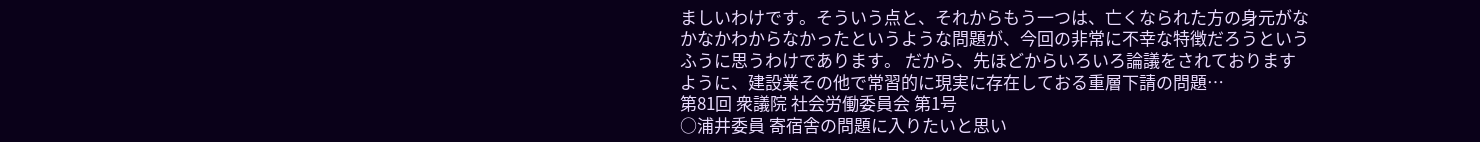ましいわけです。そういう点と、それからもう一つは、亡くなられた方の身元がなかなかわからなかったというような問題が、今回の非常に不幸な特徴だろうというふうに思うわけであります。 だから、先ほどからいろいろ論議をされておりますように、建設業その他で常習的に現実に存在しておる重層下請の問題…
第81回 衆議院 社会労働委員会 第1号
○浦井委員 寄宿舎の問題に入りたいと思い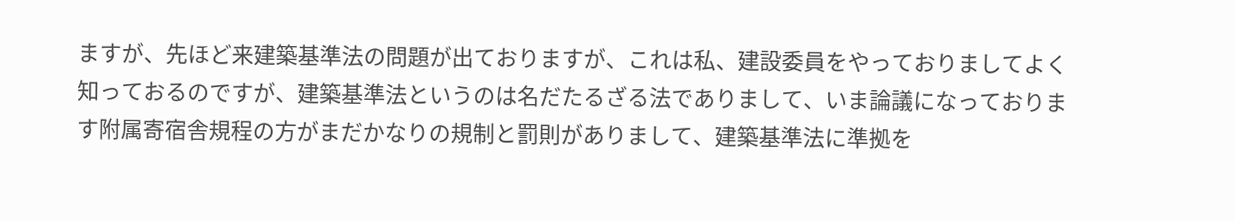ますが、先ほど来建築基準法の問題が出ておりますが、これは私、建設委員をやっておりましてよく知っておるのですが、建築基準法というのは名だたるざる法でありまして、いま論議になっております附属寄宿舎規程の方がまだかなりの規制と罰則がありまして、建築基準法に準拠を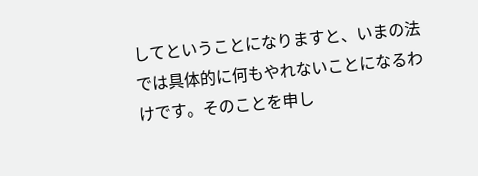してということになりますと、いまの法では具体的に何もやれないことになるわけです。そのことを申し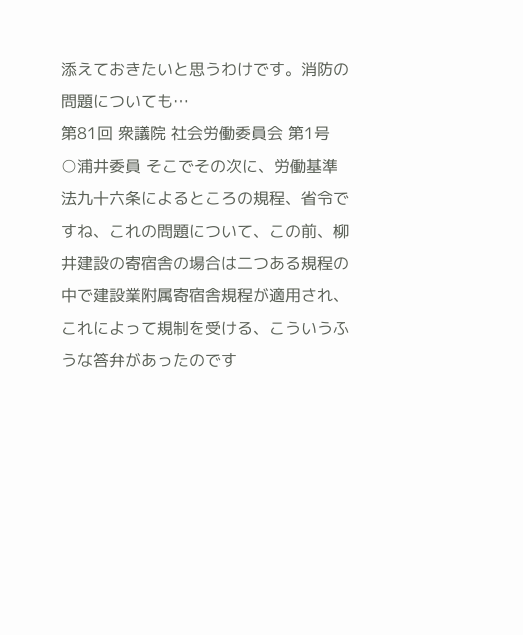添えておきたいと思うわけです。消防の問題についても…
第81回 衆議院 社会労働委員会 第1号
○浦井委員 そこでその次に、労働基準法九十六条によるところの規程、省令ですね、これの問題について、この前、柳井建設の寄宿舎の場合は二つある規程の中で建設業附属寄宿舎規程が適用され、これによって規制を受ける、こういうふうな答弁があったのです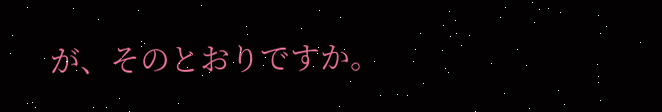が、そのとおりですか。